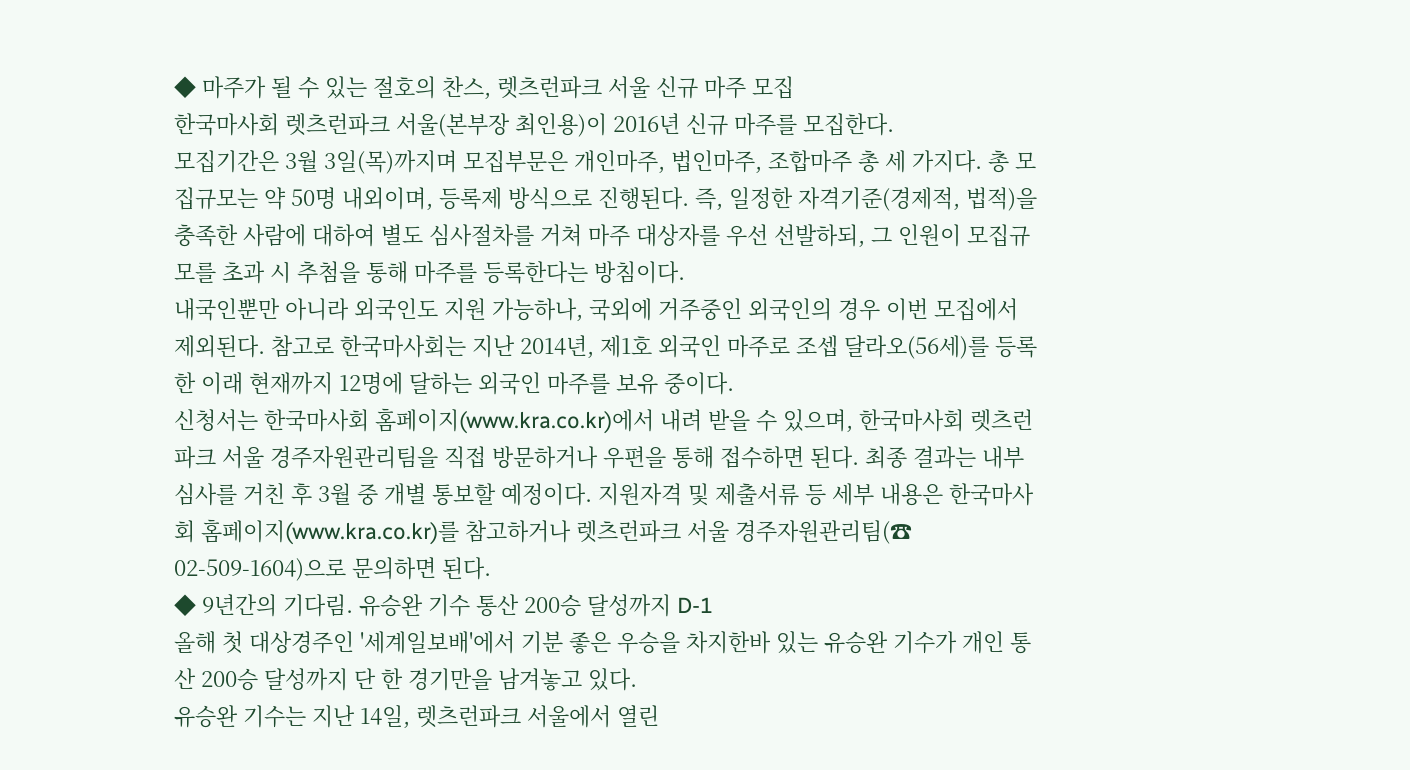◆ 마주가 될 수 있는 절호의 찬스, 렛츠런파크 서울 신규 마주 모집
한국마사회 렛츠런파크 서울(본부장 최인용)이 2016년 신규 마주를 모집한다.
모집기간은 3월 3일(목)까지며 모집부문은 개인마주, 법인마주, 조합마주 총 세 가지다. 총 모집규모는 약 50명 내외이며, 등록제 방식으로 진행된다. 즉, 일정한 자격기준(경제적, 법적)을 충족한 사람에 대하여 별도 심사절차를 거쳐 마주 대상자를 우선 선발하되, 그 인원이 모집규모를 초과 시 추첨을 통해 마주를 등록한다는 방침이다.
내국인뿐만 아니라 외국인도 지원 가능하나, 국외에 거주중인 외국인의 경우 이번 모집에서 제외된다. 참고로 한국마사회는 지난 2014년, 제1호 외국인 마주로 조셉 달라오(56세)를 등록한 이래 현재까지 12명에 달하는 외국인 마주를 보유 중이다.
신청서는 한국마사회 홈페이지(www.kra.co.kr)에서 내려 받을 수 있으며, 한국마사회 렛츠런파크 서울 경주자원관리팀을 직접 방문하거나 우편을 통해 접수하면 된다. 최종 결과는 내부 심사를 거친 후 3월 중 개별 통보할 예정이다. 지원자격 및 제출서류 등 세부 내용은 한국마사회 홈페이지(www.kra.co.kr)를 참고하거나 렛츠런파크 서울 경주자원관리팀(☎ 02-509-1604)으로 문의하면 된다.
◆ 9년간의 기다림. 유승완 기수 통산 200승 달성까지 D-1
올해 첫 대상경주인 '세계일보배'에서 기분 좋은 우승을 차지한바 있는 유승완 기수가 개인 통산 200승 달성까지 단 한 경기만을 남겨놓고 있다.
유승완 기수는 지난 14일, 렛츠런파크 서울에서 열린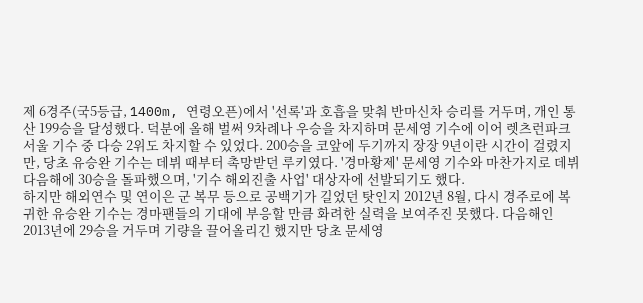제 6경주(국5등급, 1400m, 연령오픈)에서 '선록'과 호흡을 맞춰 반마신차 승리를 거두며, 개인 통산 199승을 달성했다. 덕분에 올해 벌써 9차례나 우승을 차지하며 문세영 기수에 이어 렛츠런파크 서울 기수 중 다승 2위도 차지할 수 있었다. 200승을 코앞에 두기까지 장장 9년이란 시간이 걸렸지만, 당초 유승완 기수는 데뷔 때부터 촉망받던 루키였다. '경마황제' 문세영 기수와 마찬가지로 데뷔 다음해에 30승을 돌파했으며, '기수 해외진출 사업' 대상자에 선발되기도 했다.
하지만 해외연수 및 연이은 군 복무 등으로 공백기가 길었던 탓인지 2012년 8월, 다시 경주로에 복귀한 유승완 기수는 경마팬들의 기대에 부응할 만큼 화려한 실력을 보여주진 못했다. 다음해인 2013년에 29승을 거두며 기량을 끌어올리긴 했지만 당초 문세영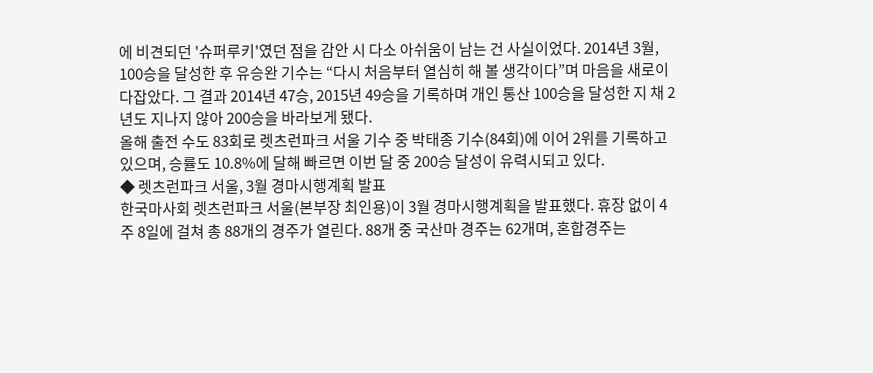에 비견되던 '슈퍼루키'였던 점을 감안 시 다소 아쉬움이 남는 건 사실이었다. 2014년 3월, 100승을 달성한 후 유승완 기수는 “다시 처음부터 열심히 해 볼 생각이다”며 마음을 새로이 다잡았다. 그 결과 2014년 47승, 2015년 49승을 기록하며 개인 통산 100승을 달성한 지 채 2년도 지나지 않아 200승을 바라보게 됐다.
올해 출전 수도 83회로 렛츠런파크 서울 기수 중 박태종 기수(84회)에 이어 2위를 기록하고 있으며, 승률도 10.8%에 달해 빠르면 이번 달 중 200승 달성이 유력시되고 있다.
◆ 렛츠런파크 서울, 3월 경마시행계획 발표
한국마사회 렛츠런파크 서울(본부장 최인용)이 3월 경마시행계획을 발표했다. 휴장 없이 4주 8일에 걸쳐 총 88개의 경주가 열린다. 88개 중 국산마 경주는 62개며, 혼합경주는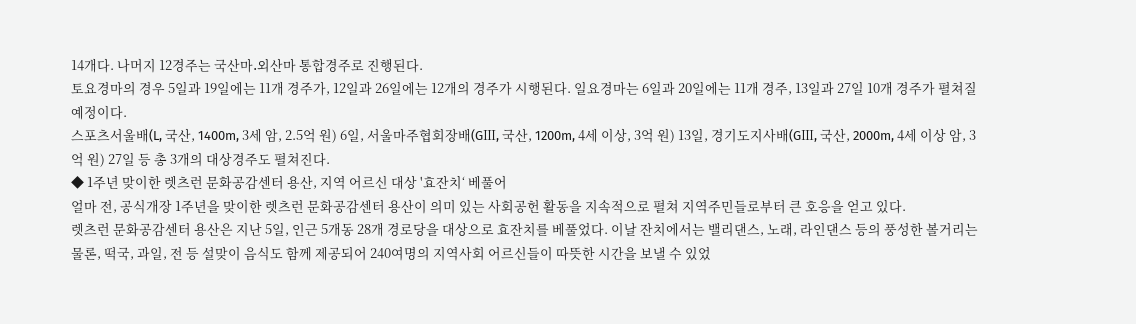14개다. 나머지 12경주는 국산마․외산마 통합경주로 진행된다.
토요경마의 경우 5일과 19일에는 11개 경주가, 12일과 26일에는 12개의 경주가 시행된다. 일요경마는 6일과 20일에는 11개 경주, 13일과 27일 10개 경주가 펼쳐질 예정이다.
스포츠서울배(L, 국산, 1400m, 3세 암, 2.5억 원) 6일, 서울마주협회장배(GⅢ, 국산, 1200m, 4세 이상, 3억 원) 13일, 경기도지사배(GⅢ, 국산, 2000m, 4세 이상 암, 3억 원) 27일 등 총 3개의 대상경주도 펼쳐진다.
◆ 1주년 맞이한 렛츠런 문화공감센터 용산, 지역 어르신 대상 '효잔치‘ 베풀어
얼마 전, 공식개장 1주년을 맞이한 렛츠런 문화공감센터 용산이 의미 있는 사회공헌 활동을 지속적으로 펼쳐 지역주민들로부터 큰 호응을 얻고 있다.
렛츠런 문화공감센터 용산은 지난 5일, 인근 5개동 28개 경로당을 대상으로 효잔치를 베풀었다. 이날 잔치에서는 밸리댄스, 노래, 라인댄스 등의 풍성한 볼거리는 물론, 떡국, 과일, 전 등 설맞이 음식도 함께 제공되어 240여명의 지역사회 어르신들이 따뜻한 시간을 보낼 수 있었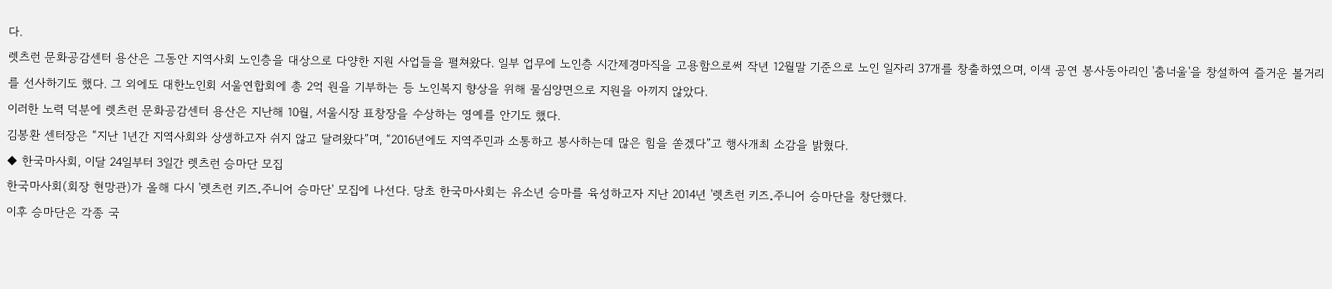다.
렛츠런 문화공감센터 용산은 그동안 지역사회 노인층을 대상으로 다양한 지원 사업들을 펼쳐왔다. 일부 업무에 노인층 시간제경마직을 고용함으로써 작년 12월말 기준으로 노인 일자리 37개를 창출하였으며, 이색 공연 봉사동아리인 '춤너울'을 창설하여 즐거운 볼거리를 선사하기도 했다. 그 외에도 대한노인회 서울연합회에 총 2억 원을 기부하는 등 노인복지 향상을 위해 물심양면으로 지원을 아끼지 않았다.
이러한 노력 덕분에 렛츠런 문화공감센터 용산은 지난해 10월, 서울시장 표창장을 수상하는 영예를 안기도 했다.
김봉환 센터장은 “지난 1년간 지역사회와 상생하고자 쉬지 않고 달려왔다”며, “2016년에도 지역주민과 소통하고 봉사하는데 많은 힘을 쏟겠다”고 행사개최 소감을 밝혔다.
◆ 한국마사회, 이달 24일부터 3일간 렛츠런 승마단 모집
한국마사회(회장 현망관)가 올해 다시 '렛츠런 키즈․주니어 승마단' 모집에 나선다. 당초 한국마사회는 유소년 승마를 육성하고자 지난 2014년 '렛츠런 키즈․주니어 승마단을 창단했다.
이후 승마단은 각종 국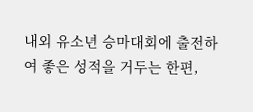내외 유소년 승마대회에 출전하여 좋은 성적을 거두는 한편,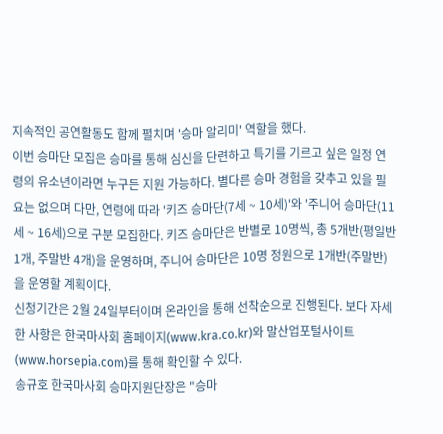지속적인 공연활동도 함께 펼치며 '승마 알리미' 역할을 했다.
이번 승마단 모집은 승마를 통해 심신을 단련하고 특기를 기르고 싶은 일정 연령의 유소년이라면 누구든 지원 가능하다. 별다른 승마 경험을 갖추고 있을 필요는 없으며 다만, 연령에 따라 '키즈 승마단(7세 ~ 10세)'와 '주니어 승마단(11세 ~ 16세)으로 구분 모집한다. 키즈 승마단은 반별로 10명씩, 총 5개반(평일반 1개, 주말반 4개)을 운영하며, 주니어 승마단은 10명 정원으로 1개반(주말반)을 운영할 계획이다.
신청기간은 2월 24일부터이며 온라인을 통해 선착순으로 진행된다. 보다 자세한 사항은 한국마사회 홈페이지(www.kra.co.kr)와 말산업포털사이트(www.horsepia.com)를 통해 확인할 수 있다.
송규호 한국마사회 승마지원단장은 "승마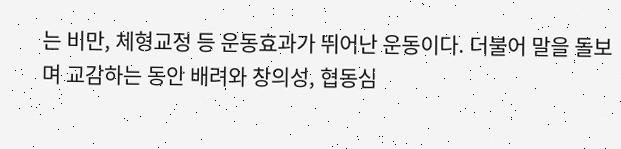는 비만, 체형교정 등 운동효과가 뛰어난 운동이다. 더불어 말을 돌보며 교감하는 동안 배려와 창의성, 협동심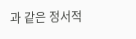과 같은 정서적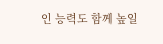인 능력도 함께 높일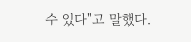수 있다"고 말했다.